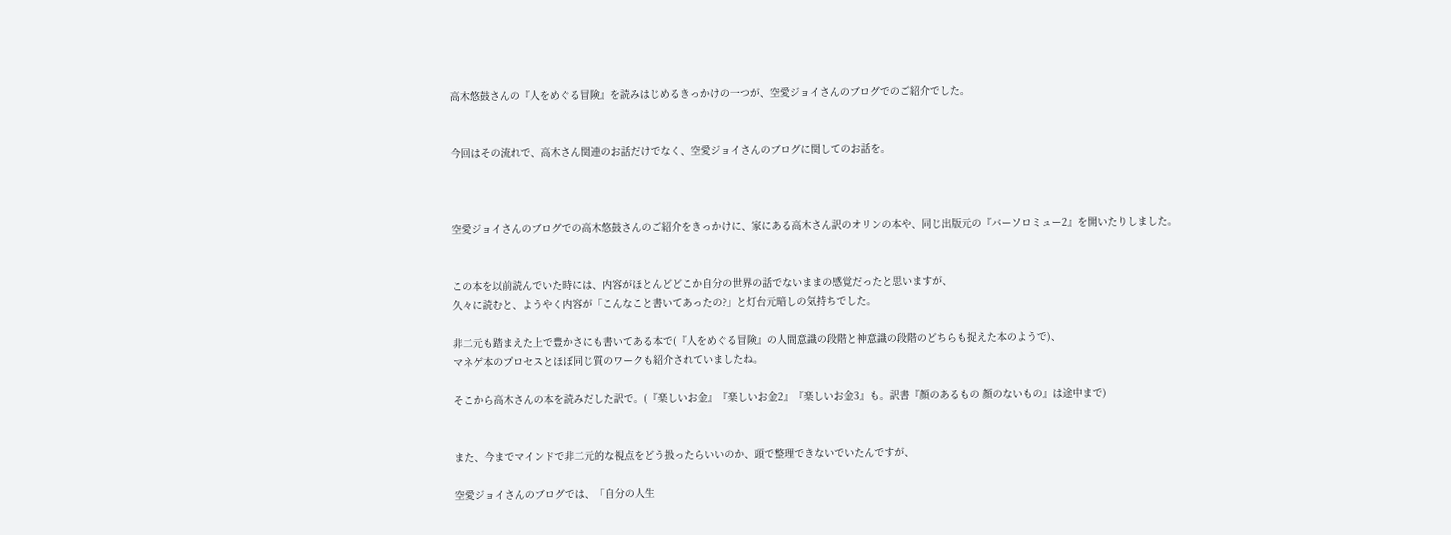高木悠鼓さんの『人をめぐる冒険』を読みはじめるきっかけの一つが、空愛ジョイさんのブログでのご紹介でした。


今回はその流れで、高木さん関連のお話だけでなく、空愛ジョイさんのブログに関してのお話を。



空愛ジョイさんのブログでの高木悠鼓さんのご紹介をきっかけに、家にある高木さん訳のオリンの本や、同じ出版元の『バーソロミュー2』を開いたりしました。


この本を以前読んでいた時には、内容がほとんどどこか自分の世界の話でないままの感覚だったと思いますが、
久々に読むと、ようやく内容が「こんなこと書いてあったの?」と灯台元暗しの気持ちでした。

非二元も踏まえた上で豊かさにも書いてある本で(『人をめぐる冒険』の人間意識の段階と神意識の段階のどちらも捉えた本のようで)、
マネゲ本のプロセスとほぼ同じ質のワークも紹介されていましたね。

そこから高木さんの本を読みだした訳で。(『楽しいお金』『楽しいお金2』『楽しいお金3』も。訳書『顔のあるもの 顔のないもの』は途中まで)


また、今までマインドで非二元的な視点をどう扱ったらいいのか、頭で整理できないでいたんですが、

空愛ジョイさんのブログでは、「自分の人生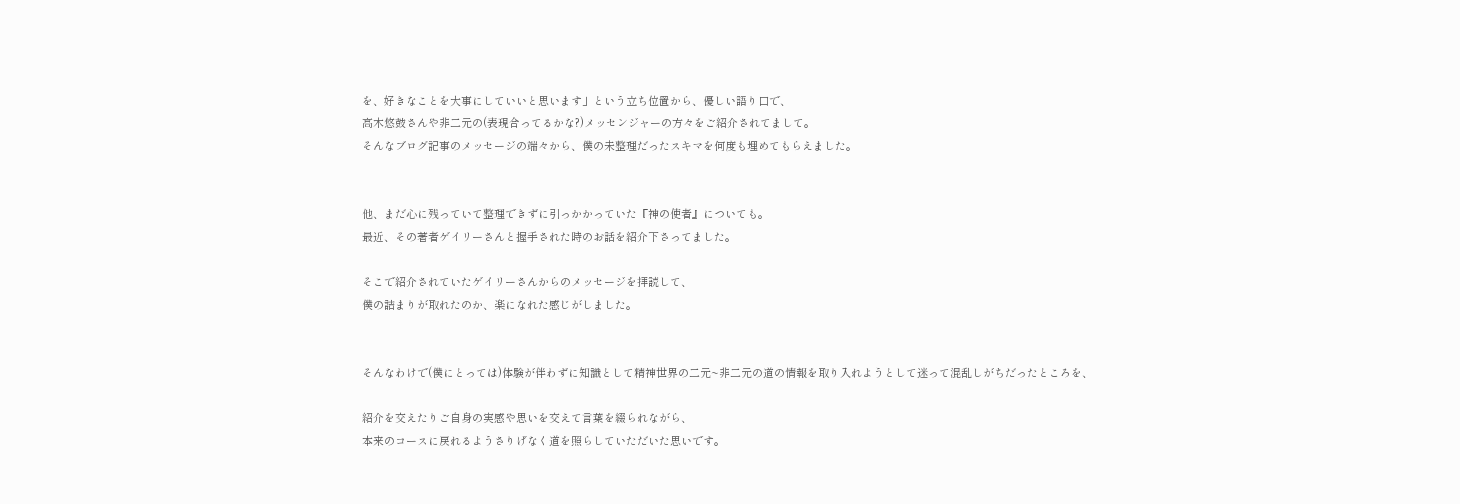を、好きなことを大事にしていいと思います」という立ち位置から、優しい語り口で、
高木悠鼓さんや非二元の(表現合ってるかな?)メッセンジャーの方々をご紹介されてまして。
そんなブログ記事のメッセージの端々から、僕の未整理だったスキマを何度も埋めてもらえました。


他、まだ心に残っていて整理できずに引っかかっていた『神の使者』についても。
最近、その著者ゲイリーさんと握手された時のお話を紹介下さってました。

そこで紹介されていたゲイリーさんからのメッセージを拝読して、
僕の詰まりが取れたのか、楽になれた感じがしました。


そんなわけで(僕にとっては)体験が伴わずに知識として精神世界の二元~非二元の道の情報を取り入れようとして迷って混乱しがちだったところを、

紹介を交えたりご自身の実感や思いを交えて言葉を綴られながら、
本来のコースに戻れるようさりげなく道を照らしていただいた思いです。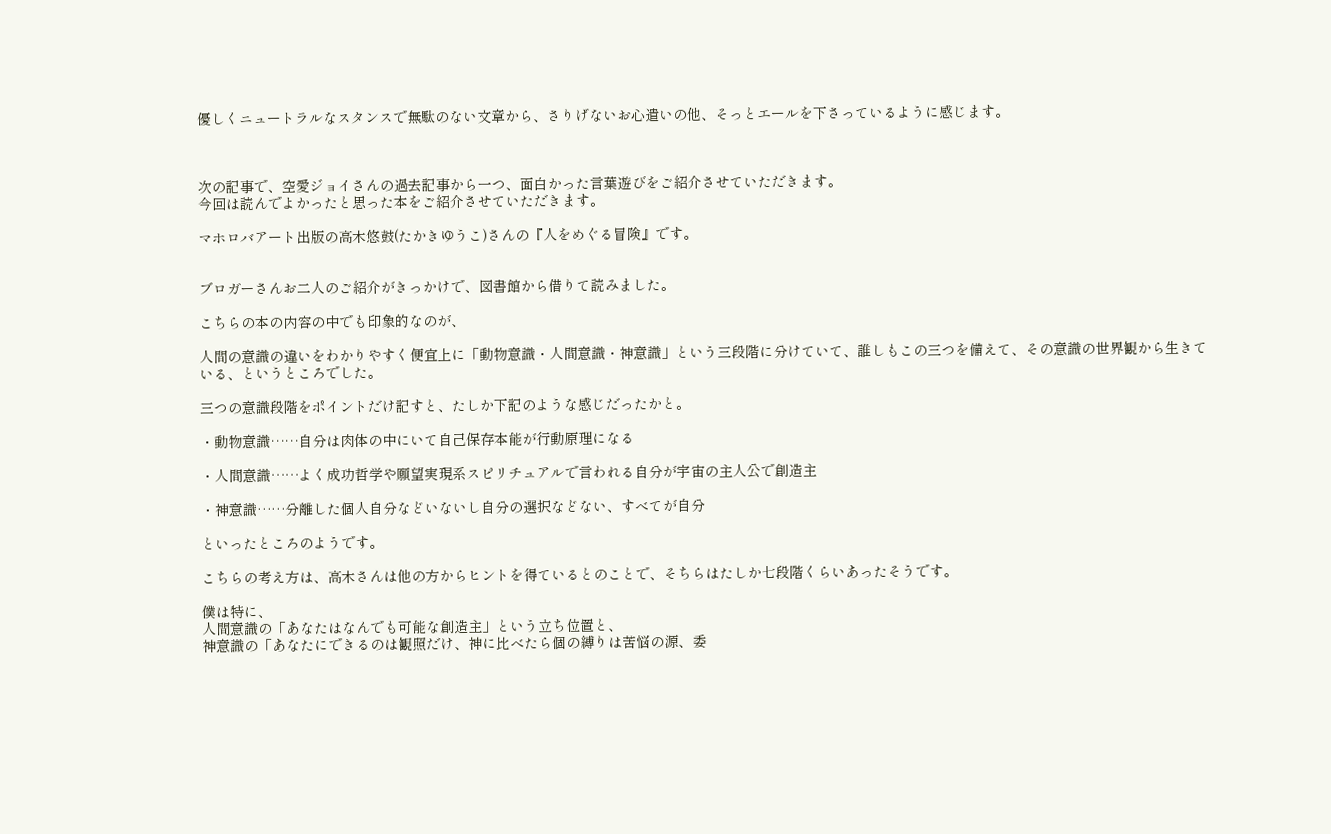優しくニュートラルなスタンスで無駄のない文章から、さりげないお心遣いの他、そっとエールを下さっているように感じます。



次の記事で、空愛ジョイさんの過去記事から一つ、面白かった言葉遊びをご紹介させていただきます。
今回は読んでよかったと思った本をご紹介させていただきます。

マホロバアート出版の高木悠鼓(たかきゆうこ)さんの『人をめぐる冒険』です。


ブロガーさんお二人のご紹介がきっかけで、図書館から借りて読みました。

こちらの本の内容の中でも印象的なのが、

人間の意識の違いをわかりやすく便宜上に「動物意識・人間意識・神意識」という三段階に分けていて、誰しもこの三つを備えて、その意識の世界観から生きている、というところでした。

三つの意識段階をポイントだけ記すと、たしか下記のような感じだったかと。

・動物意識……自分は肉体の中にいて自己保存本能が行動原理になる

・人間意識……よく成功哲学や願望実現系スピリチュアルで言われる自分が宇宙の主人公で創造主

・神意識……分離した個人自分などいないし自分の選択などない、すべてが自分

といったところのようです。

こちらの考え方は、高木さんは他の方からヒントを得ているとのことで、そちらはたしか七段階くらいあったそうです。

僕は特に、
人間意識の「あなたはなんでも可能な創造主」という立ち位置と、
神意識の「あなたにできるのは観照だけ、神に比べたら個の縛りは苦悩の源、委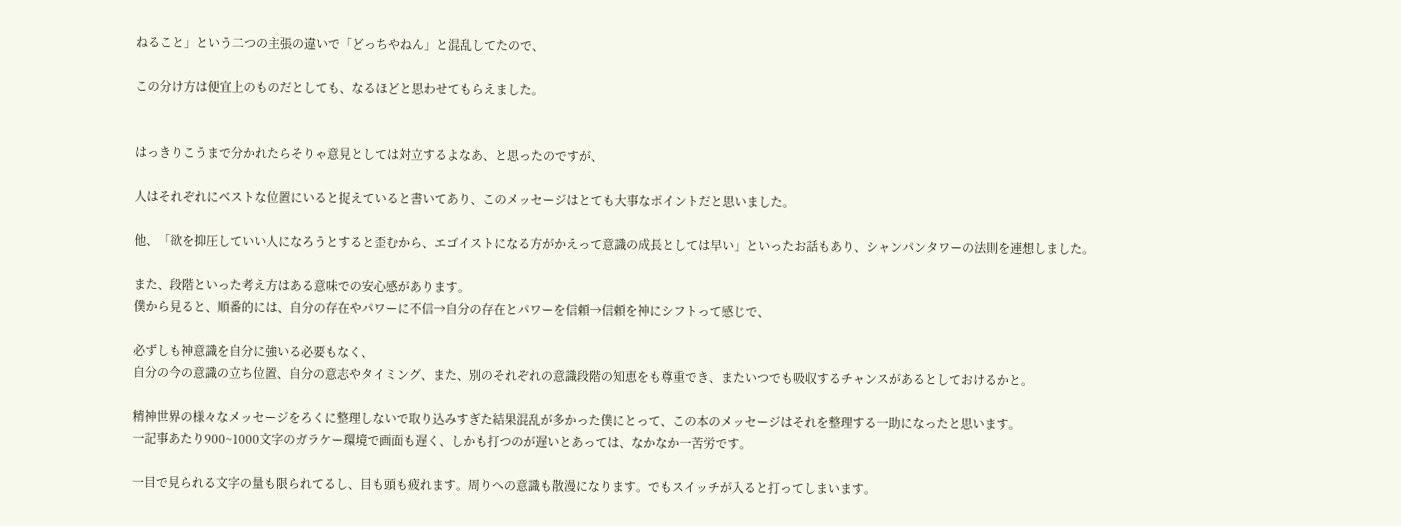ねること」という二つの主張の違いで「どっちやねん」と混乱してたので、

この分け方は便宜上のものだとしても、なるほどと思わせてもらえました。


はっきりこうまで分かれたらそりゃ意見としては対立するよなあ、と思ったのですが、

人はそれぞれにベストな位置にいると捉えていると書いてあり、このメッセージはとても大事なポイントだと思いました。

他、「欲を抑圧していい人になろうとすると歪むから、エゴイストになる方がかえって意識の成長としては早い」といったお話もあり、シャンパンタワーの法則を連想しました。

また、段階といった考え方はある意味での安心感があります。
僕から見ると、順番的には、自分の存在やパワーに不信→自分の存在とパワーを信頼→信頼を神にシフトって感じで、

必ずしも神意識を自分に強いる必要もなく、
自分の今の意識の立ち位置、自分の意志やタイミング、また、別のそれぞれの意識段階の知恵をも尊重でき、またいつでも吸収するチャンスがあるとしておけるかと。

精神世界の様々なメッセージをろくに整理しないで取り込みすぎた結果混乱が多かった僕にとって、この本のメッセージはそれを整理する一助になったと思います。
一記事あたり900~1000文字のガラケー環境で画面も遅く、しかも打つのが遅いとあっては、なかなか一苦労です。

一目で見られる文字の量も限られてるし、目も頭も疲れます。周りへの意識も散漫になります。でもスイッチが入ると打ってしまいます。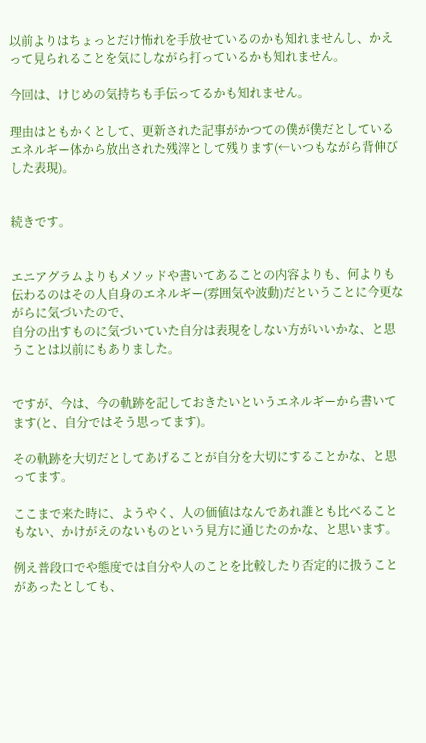以前よりはちょっとだけ怖れを手放せているのかも知れませんし、かえって見られることを気にしながら打っているかも知れません。

今回は、けじめの気持ちも手伝ってるかも知れません。

理由はともかくとして、更新された記事がかつての僕が僕だとしているエネルギー体から放出された残滓として残ります(←いつもながら背伸びした表現)。


続きです。


エニアグラムよりもメソッドや書いてあることの内容よりも、何よりも伝わるのはその人自身のエネルギー(雰囲気や波動)だということに今更ながらに気づいたので、
自分の出すものに気づいていた自分は表現をしない方がいいかな、と思うことは以前にもありました。


ですが、今は、今の軌跡を記しておきたいというエネルギーから書いてます(と、自分ではそう思ってます)。

その軌跡を大切だとしてあげることが自分を大切にすることかな、と思ってます。

ここまで来た時に、ようやく、人の価値はなんであれ誰とも比べることもない、かけがえのないものという見方に通じたのかな、と思います。

例え普段口でや態度では自分や人のことを比較したり否定的に扱うことがあったとしても、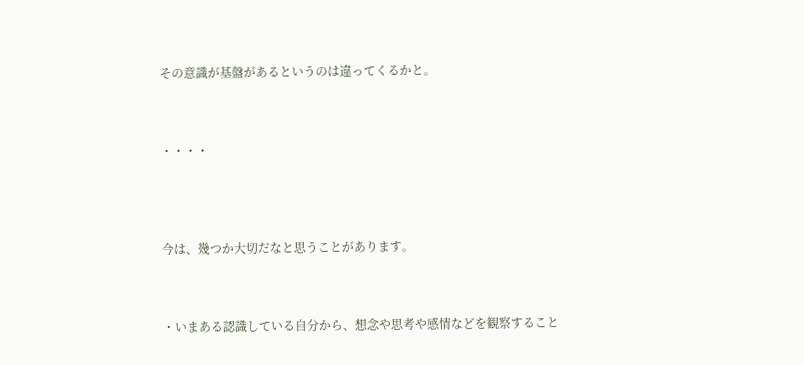その意識が基盤があるというのは違ってくるかと。



・・・・




今は、幾つか大切だなと思うことがあります。



・いまある認識している自分から、想念や思考や感情などを観察すること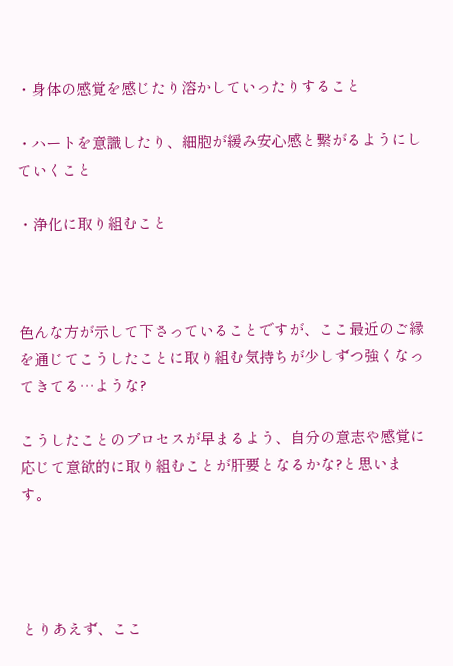・身体の感覚を感じたり溶かしていったりすること

・ハートを意識したり、細胞が緩み安心感と繋がるようにしていくこと

・浄化に取り組むこと



色んな方が示して下さっていることですが、ここ最近のご縁を通じてこうしたことに取り組む気持ちが少しずつ強くなってきてる…ような?

こうしたことのプロセスが早まるよう、自分の意志や感覚に応じて意欲的に取り組むことが肝要となるかな?と思います。




とりあえず、ここ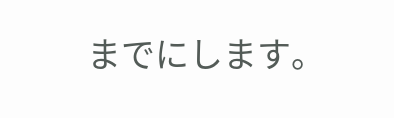までにします。